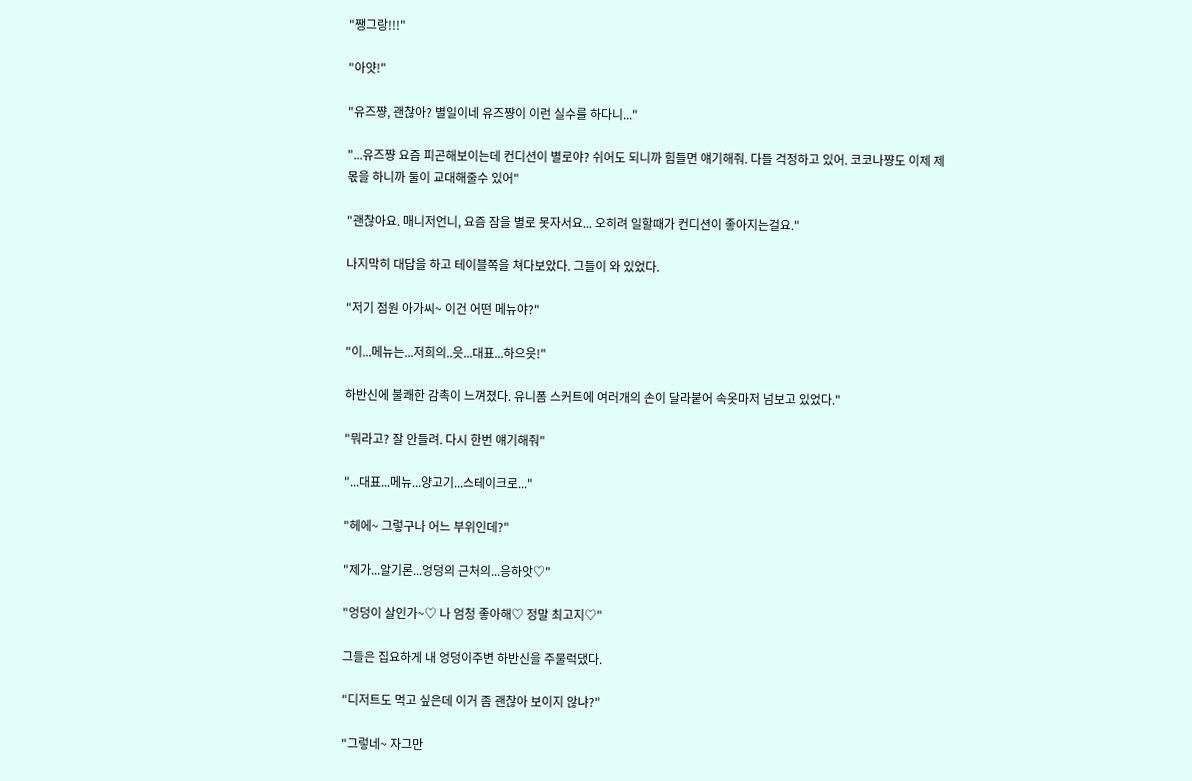"쨍그랑!!!"

"아얏!"

"유즈쨩, 괜찮아? 별일이네 유즈쨩이 이런 실수를 하다니..."

"...유즈쨩 요즘 피곤해보이는데 컨디션이 별로야? 쉬어도 되니까 힘들면 얘기해줘. 다들 걱정하고 있어. 코코나쨩도 이제 제 몫을 하니까 둘이 교대해줄수 있어"

"괜찮아요. 매니저언니, 요즘 잠을 별로 못자서요... 오히려 일할때가 컨디션이 좋아지는걸요."

나지막히 대답을 하고 테이블쪽을 쳐다보았다. 그들이 와 있었다.

"저기 점원 아가씨~ 이건 어떤 메뉴야?"

"이...메뉴는...저희의..읏...대표...하으읏!"

하반신에 불쾌한 감촉이 느껴졌다. 유니폼 스커트에 여러개의 손이 달라붙어 속옷마저 넘보고 있었다."

"뭐라고? 잘 안들려. 다시 한번 얘기해줘"

"...대표...메뉴...양고기...스테이크로..."

"헤에~ 그렇구나 어느 부위인데?"

"제가...알기론...엉덩의 근처의...응하앗♡"

"엉덩이 살인가~♡ 나 엄청 좋아해♡ 정말 최고지♡"

그들은 집요하게 내 엉덩이주변 하반신을 주물럭댔다.

"디저트도 먹고 싶은데 이거 좀 괜찮아 보이지 않냐?"

"그렇네~ 자그만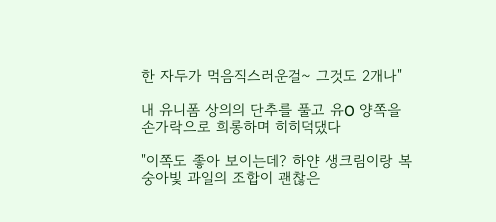한 자두가 먹음직스러운걸~ 그것도 2개나"

내 유니폼 상의의 단추를 풀고 유O 양쪽을 손가락으로 희롱하며 히히덕댔다

"이쪽도 좋아 보이는데? 하얀 생크림이랑 복숭아빛 과일의 조합이 괜찮은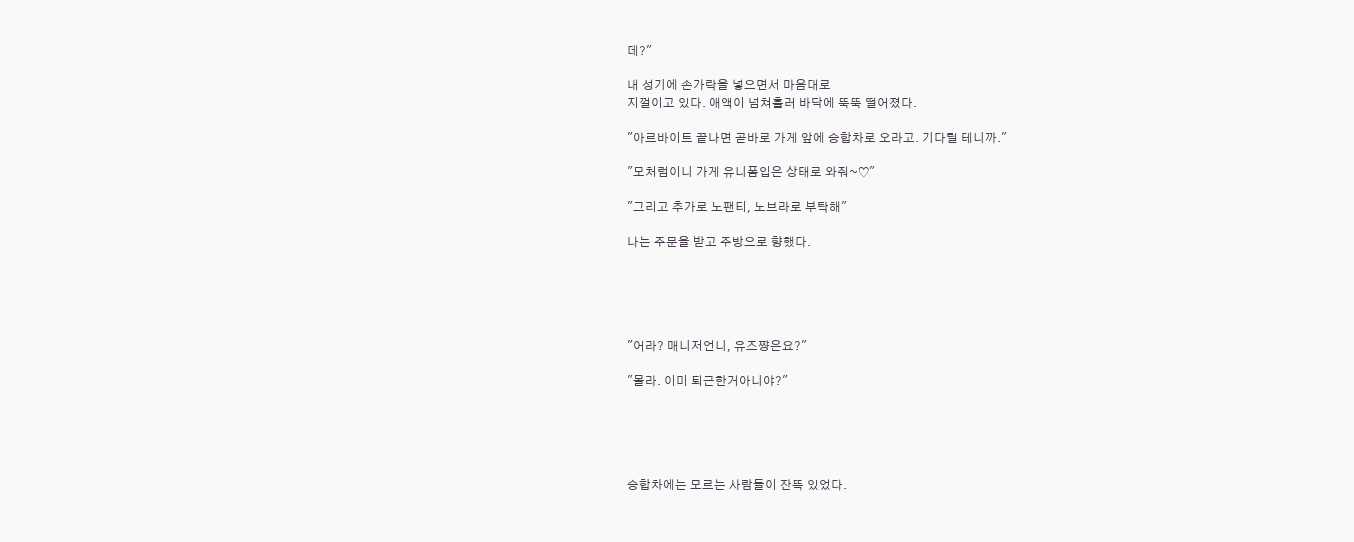데?"

내 성기에 손가락을 넣으면서 마음대로
지껄이고 있다. 애액이 넘쳐흘러 바닥에 뚝뚝 떨어졌다.

"아르바이트 끝나면 곧바로 가게 앞에 승합차로 오라고. 기다릴 테니까."

"모처럼이니 가게 유니폼입은 상태로 와줘~♡"

"그리고 추가로 노팬티, 노브라로 부탁해"

나는 주문을 받고 주방으로 향했다.





"어라? 매니저언니, 유즈쨩은요?"

"몰라. 이미 퇴근한거아니야?"





승합차에는 모르는 사람들이 잔뜩 있었다.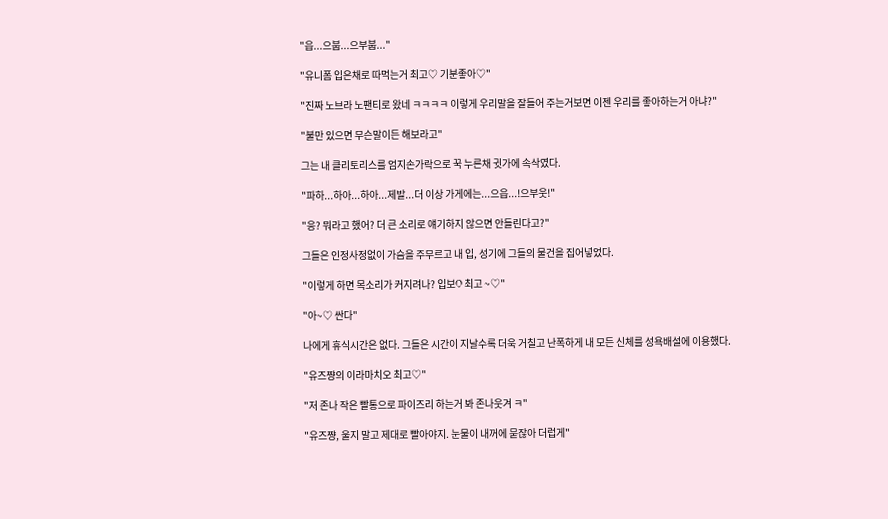"읍...으붑...으부붑..."

"유니폼 입은채로 따먹는거 최고♡ 기분좋아♡"

"진짜 노브라 노팬티로 왔네 ㅋㅋㅋㅋ 이렇게 우리말을 잘들어 주는거보면 이젠 우리를 좋아하는거 아냐?"

"불만 있으면 무슨말이든 해보라고"

그는 내 클리토리스를 엄지손가락으로 꾹 누른채 귓가에 속삭였다.

"파하...하아...하아...제발...더 이상 가게에는...으읍...!으부웃!"

"응? 뭐라고 했어? 더 큰 소리로 얘기하지 않으면 안들린다고?"

그들은 인정사정없이 가슴을 주무르고 내 입, 성기에 그들의 물건을 집어넣었다.

"이렇게 하면 목소리가 커지려나? 입보O 최고 ~♡"

"아~♡ 싼다"

나에게 휴식시간은 없다. 그들은 시간이 지날수록 더욱 거칠고 난폭하게 내 모든 신체를 성욕배설에 이용했다.

"유즈쨩의 이라마치오 최고♡"

"저 존나 작은 빨통으로 파이즈리 하는거 봐 존나웃겨 ㅋ"

"유즈쨩, 울지 말고 제대로 빨아야지. 눈물이 내꺼에 묻잖아 더럽게"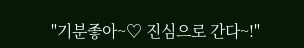"기분좋아~♡ 진심으로 간다~!"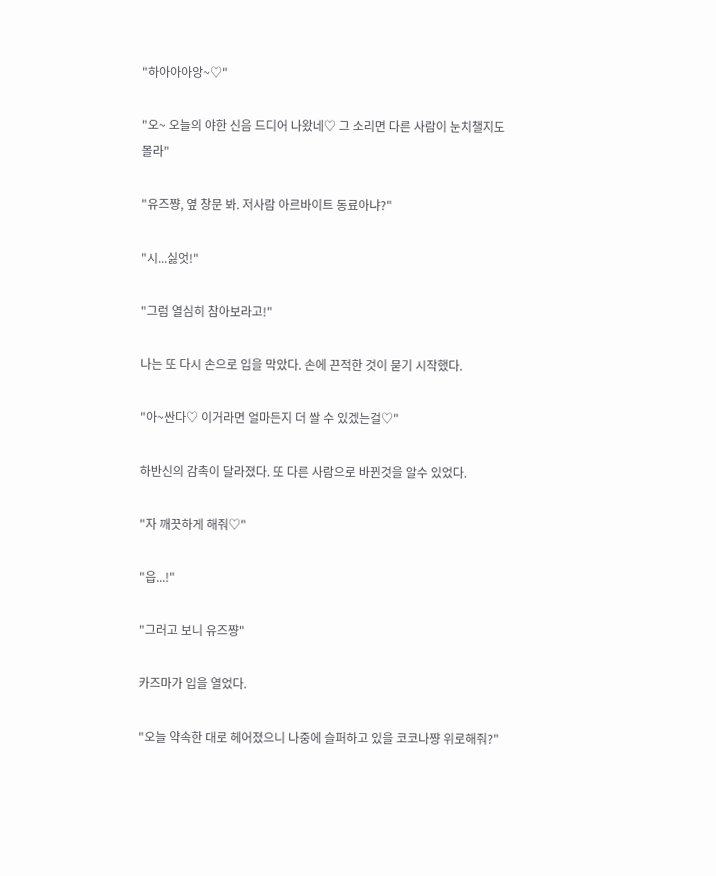"하아아아앙~♡"

"오~ 오늘의 야한 신음 드디어 나왔네♡ 그 소리면 다른 사람이 눈치챌지도 몰라"

"유즈쨩, 옆 창문 봐. 저사람 아르바이트 동료아냐?"

"시...싫엇!"

"그럼 열심히 참아보라고!"

나는 또 다시 손으로 입을 막았다. 손에 끈적한 것이 묻기 시작했다.

"아~싼다♡ 이거라면 얼마든지 더 쌀 수 있겠는걸♡"

하반신의 감촉이 달라졌다. 또 다른 사람으로 바뀐것을 알수 있었다.

"자 깨끗하게 해줘♡"

"읍...!"

"그러고 보니 유즈쨩"

카즈마가 입을 열었다.

"오늘 약속한 대로 헤어졌으니 나중에 슬퍼하고 있을 코코나쨩 위로해줘?"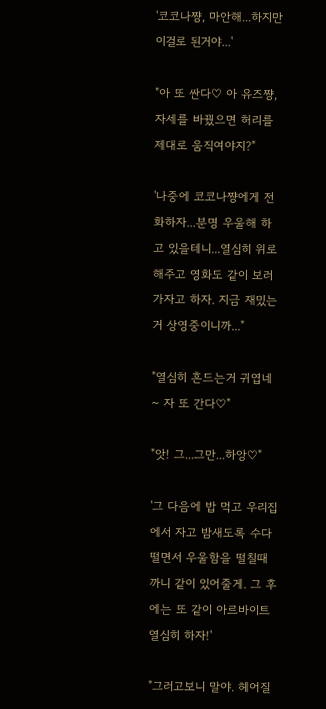'코코나쨩, 마안해...하지만 이걸로 된거야...'

"아 또 싼다♡ 아 유즈쨩, 자세를 바꿨으면 허리를 제대로 움직여야지?"

'나중에 코코나쨩에게 전화하자...분명 우울해 하고 있을테니...열심히 위로해주고 영화도 같이 보러가자고 하자. 지금 재밌는거 상영중이니까..."

"열심히 흔드는거 귀엽네~ 자 또 간다♡"

"앗! 그...그만...하앙♡"

'그 다음에 밥 먹고 우리집에서 자고 밤새도록 수다떨면서 우울함을 떨칠때까니 같이 있어줄게. 그 후에는 또 같이 아르바이트 열심히 하자!'

"그러고보니 말야. 헤어질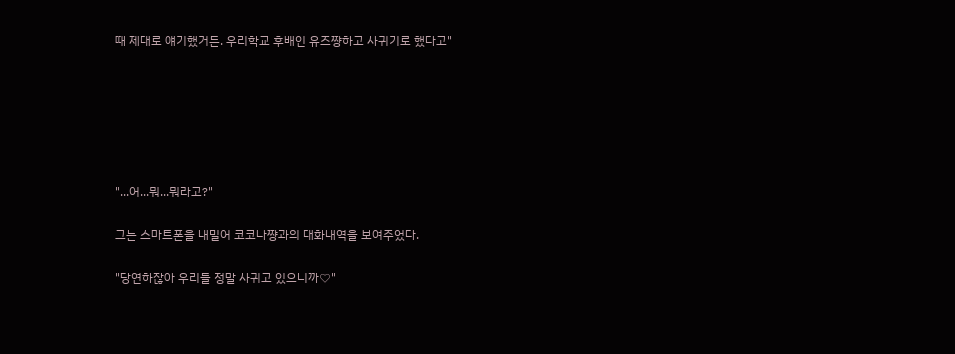때 제대로 얘기했거든. 우리학교 후배인 유즈쨩하고 사귀기로 했다고"






"...어...뭐...뭐라고?"

그는 스마트폰을 내밀어 코코나쨩과의 대화내역을 보여주었다.

"당연하잖아 우리들 정말 사귀고 있으니까♡"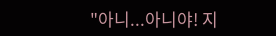"아니...아니야! 지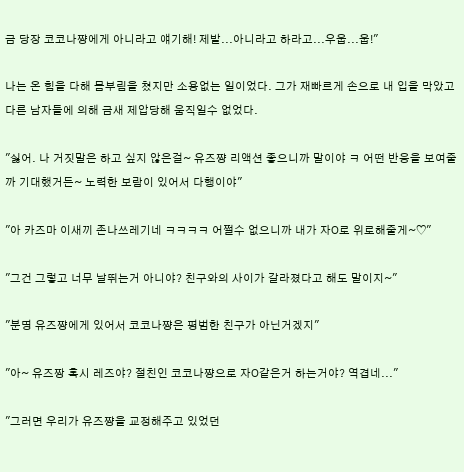금 당장 코코나쨩에게 아니라고 얘기해! 제발...아니라고 하라고...우웁...웁!"

나는 온 힘을 다해 몸부림을 쳤지만 소용없는 일이었다. 그가 재빠르게 손으로 내 입을 막았고 다른 남자들에 의해 금새 제압당해 움직일수 없었다.

"싫어. 나 거짓말은 하고 싶지 않은걸~ 유즈쨩 리액션 좋으니까 말이야 ㅋ 어떤 반응을 보여줄까 기대했거든~ 노력한 보람이 있어서 다행이야"

"아 카즈마 이새끼 존나쓰레기네 ㅋㅋㅋㅋ 어쩔수 없으니까 내가 자O로 위로해줄게~♡"

"그건 그렇고 너무 날뛰는거 아니야? 친구와의 사이가 갈라졌다고 해도 말이지~"

"분명 유즈쨩에게 있어서 코코나쨩은 평범한 친구가 아닌거겠지"

"아~ 유즈짱 혹시 레즈야? 절친인 코코나쨩으로 자O같은거 하는거야? 역겹네..."

"그러면 우리가 유즈쨩을 교정해주고 있었던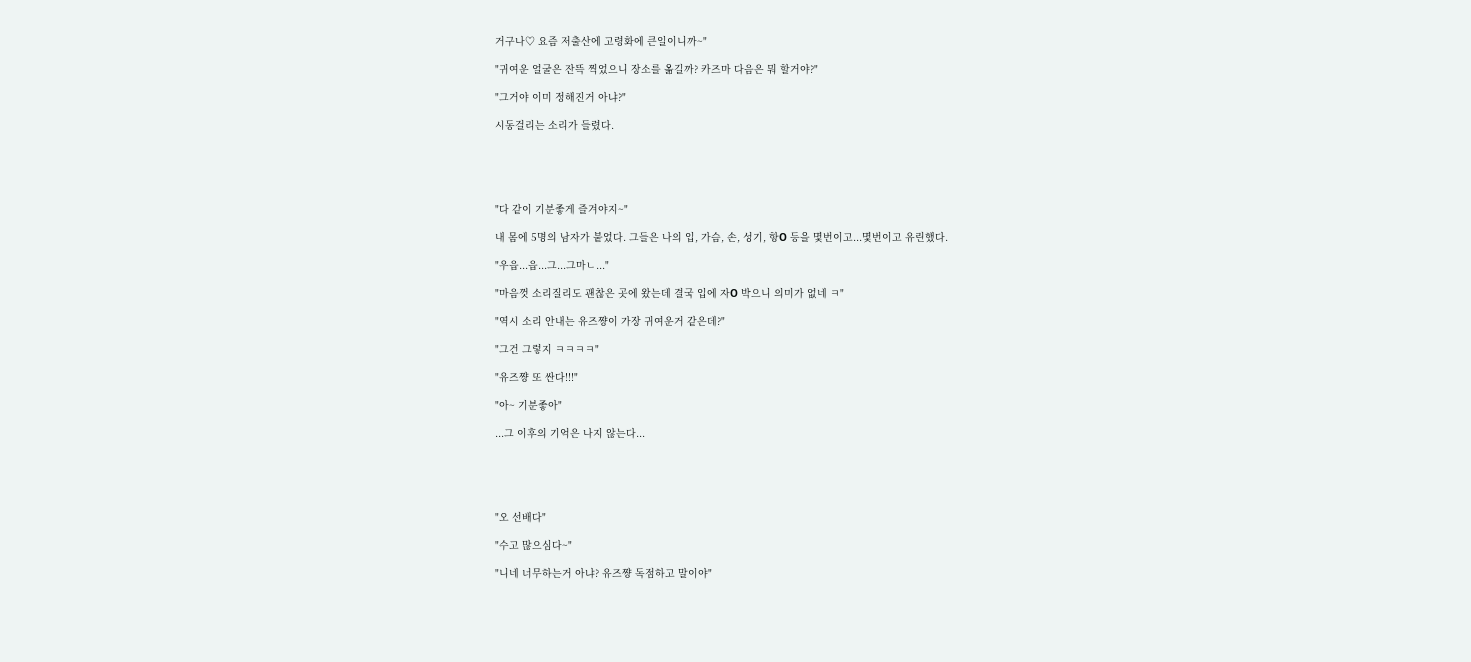거구나♡ 요즘 저출산에 고령화에 큰일이니까~"

"귀여운 얼굴은 잔뜩 찍었으니 장소를 옮길까? 카즈마 다음은 뭐 할거야?"

"그거야 이미 정해진거 아냐?"

시동걸리는 소리가 들렸다.





"다 같이 기분좋게 즐겨야지~"

내 몸에 5명의 남자가 붙었다. 그들은 나의 입, 가슴, 손, 성기, 항O 등을 몇번이고...몇번이고 유린했다.

"우읍...읍...그...그마ㄴ..."

"마음껏 소리질리도 괜찮은 곳에 왔는데 결국 입에 자O 박으니 의미가 없네 ㅋ"

"역시 소리 안내는 유즈쨩이 가장 귀여운거 같은데?"

"그건 그렇지 ㅋㅋㅋㅋ"

"유즈쨩 또 싼다!!!"

"아~ 기분좋아"

...그 이후의 기억은 나지 않는다...





"오 선배다"

"수고 많으심다~"

"니네 너무하는거 아냐? 유즈쨩 독점하고 말이야"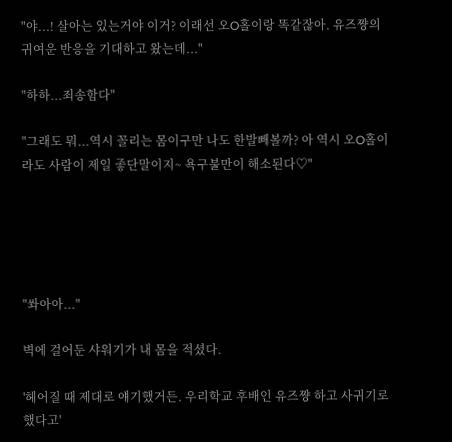"야...! 살아는 있는거야 이거? 이래선 오O홀이랑 똑같잖아. 유즈쨩의 귀여운 반응을 기대하고 왔는데..."

"하하...죄송함다"

"그래도 뭐...역시 꼴리는 몸이구만 나도 한발빼볼까? 아 역시 오O홀이라도 사람이 제일 좋단말이지~ 욕구불만이 해소된다♡"





"쏴아아..."

벽에 걸어둔 샤워기가 내 몸을 적셨다.

'헤어질 때 제대로 얘기했거든. 우리학교 후배인 유즈쨩 하고 사귀기로 했다고'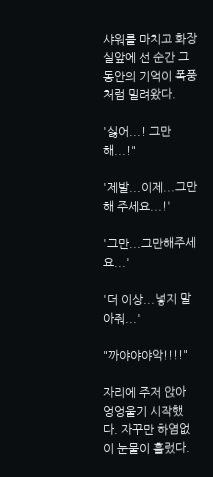샤워를 마치고 화장실앞에 선 순간 그동안의 기억이 폭풍처럼 밀려왔다.

'싫어...! 그만해...!"

'제발...이제...그만해 주세요...!'

'그만...그만해주세요...'

'더 이상...넣지 말아줘...'

"까야야야악!!!!"

자리에 주저 앉아 엉엉울기 시작했다. 자꾸만 하염없이 눈물이 흘렀다.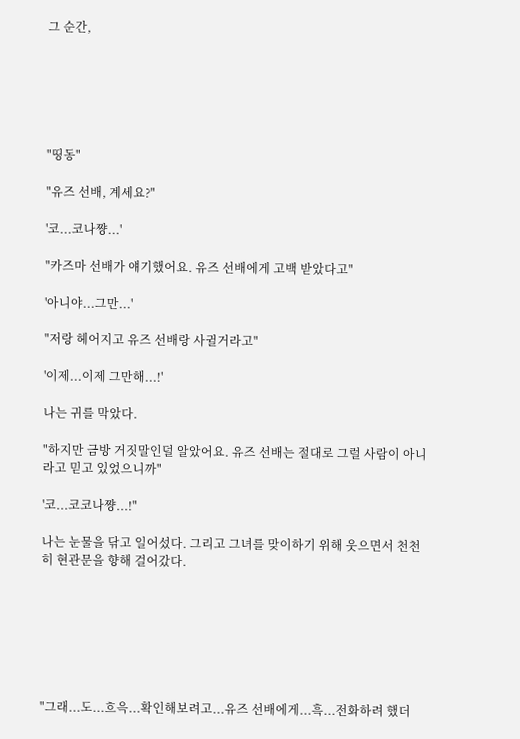그 순간,






"띵동"

"유즈 선배, 계세요?"

'코...코나쨩...'

"카즈마 선배가 얘기했어요. 유즈 선배에게 고백 받았다고"

'아니야...그만...'

"저랑 헤어지고 유즈 선배랑 사귈거라고"

'이제...이제 그만해...!'

나는 귀를 막았다.

"하지만 금방 거짓말인덜 알았어요. 유즈 선배는 절대로 그럴 사람이 아니라고 믿고 있었으니까"

'코...코코나쨩...!"

나는 눈물을 닦고 일어섰다. 그리고 그녀를 맞이하기 위해 웃으면서 천천히 현관문을 향해 걸어갔다.







"그래...도...흐윽...확인해보려고...유즈 선배에게...흑...전화하려 했더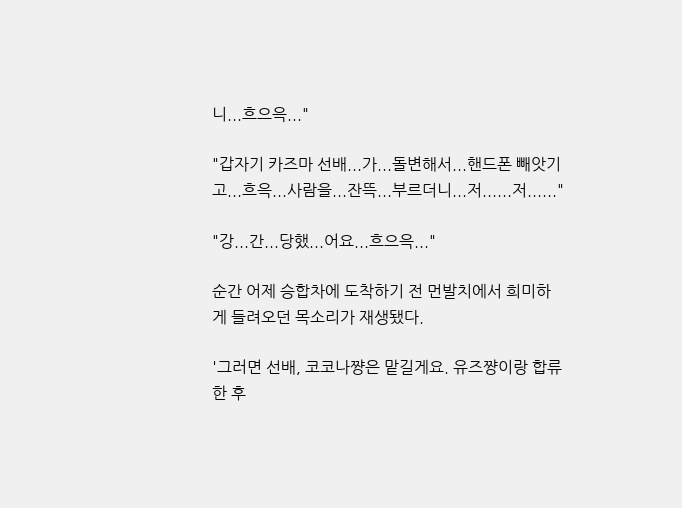니...흐으윽..."

"갑자기 카즈마 선배...가...돌변해서...핸드폰 빼앗기고...흐윽...사람을...잔뜩...부르더니...저......저......"

"강...간...당했...어요...흐으윽..."

순간 어제 승합차에 도착하기 전 먼발치에서 희미하게 들려오던 목소리가 재생됐다.

'그러면 선배, 코코나쨩은 맡길게요. 유즈쨩이랑 합류한 후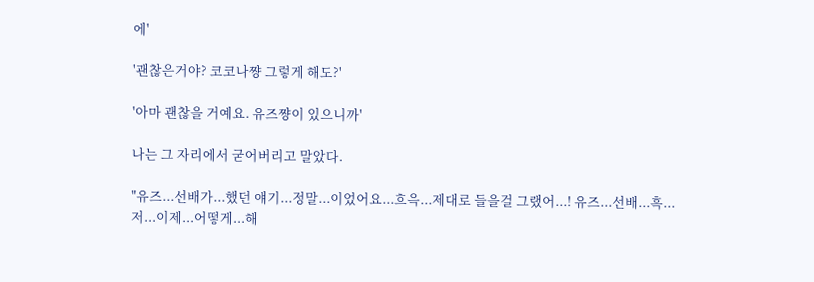에'

'괜찮은거야? 코코나쨩 그렇게 해도?'

'아마 괜찮을 거예요. 유즈쨩이 있으니까'

나는 그 자리에서 굳어버리고 말았다.

"유즈...선배가...했던 얘기...정말...이었어요...흐윽...제대로 들을걸 그랬어...! 유즈...선배...흑...저...이제...어떻게...해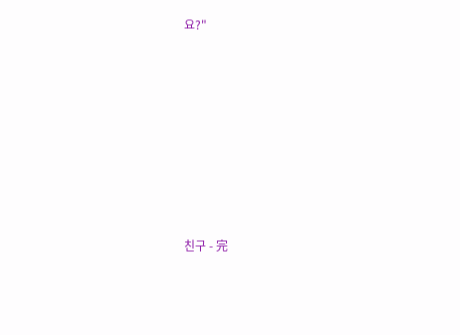요?"









친구 - 完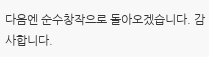다음엔 순수창작으로 돌아오겠습니다. 감사합니다.